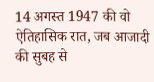14 अगस्त 1947 की वो ऐतिहासिक रात, जब आजादी की सुबह से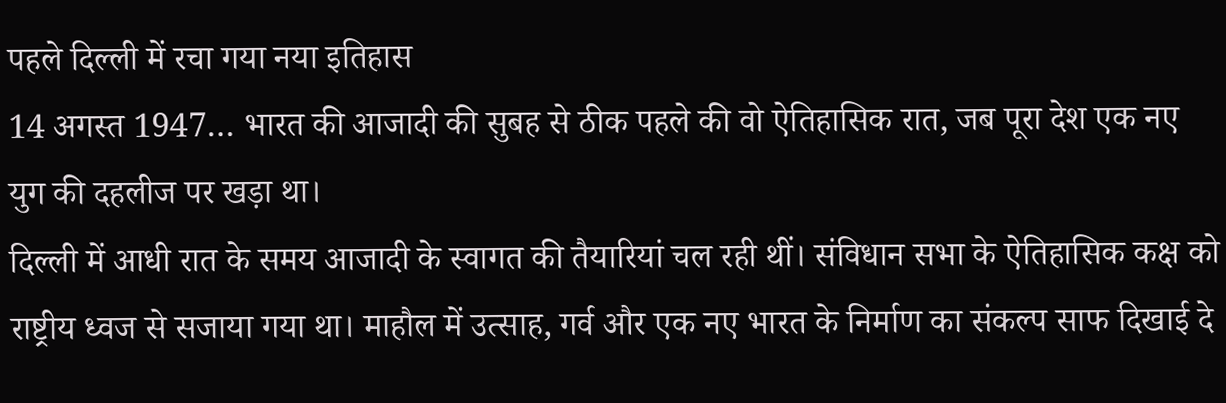पहले दिल्ली में रचा गया नया इतिहास
14 अगस्त 1947… भारत की आजादी की सुबह से ठीक पहले की वो ऐतिहासिक रात, जब पूरा देश एक नए युग की दहलीज पर खड़ा था।
दिल्ली में आधी रात के समय आजादी के स्वागत की तैयारियां चल रही थीं। संविधान सभा के ऐतिहासिक कक्ष को राष्ट्रीय ध्वज से सजाया गया था। माहौल में उत्साह, गर्व और एक नए भारत के निर्माण का संकल्प साफ दिखाई दे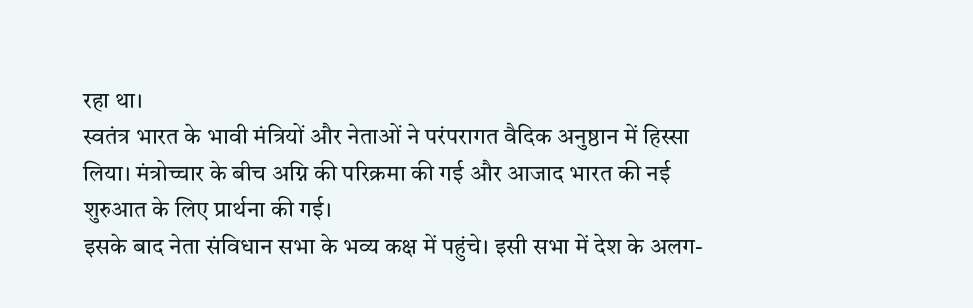रहा था।
स्वतंत्र भारत के भावी मंत्रियों और नेताओं ने परंपरागत वैदिक अनुष्ठान में हिस्सा लिया। मंत्रोच्चार के बीच अग्नि की परिक्रमा की गई और आजाद भारत की नई शुरुआत के लिए प्रार्थना की गई।
इसके बाद नेता संविधान सभा के भव्य कक्ष में पहुंचे। इसी सभा में देश के अलग-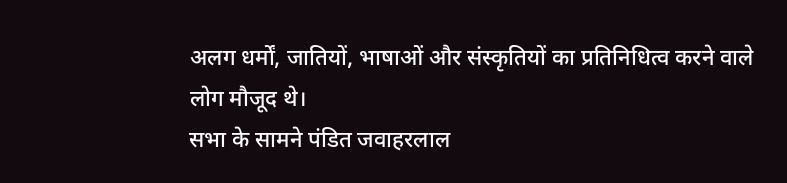अलग धर्मों, जातियों, भाषाओं और संस्कृतियों का प्रतिनिधित्व करने वाले लोग मौजूद थे।
सभा के सामने पंडित जवाहरलाल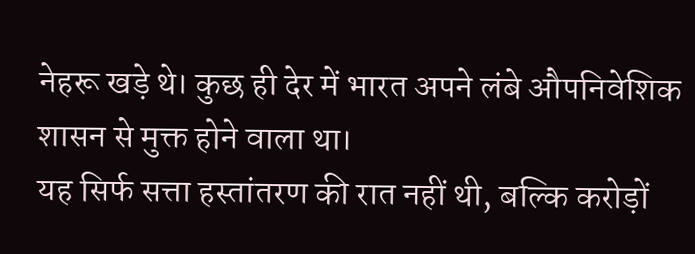नेहरू खड़े थे। कुछ ही देर में भारत अपने लंबे औपनिवेशिक शासन से मुक्त होने वाला था।
यह सिर्फ सत्ता हस्तांतरण की रात नहीं थी, बल्कि करोड़ों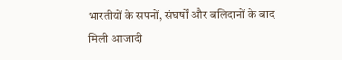भारतीयों के सपनों, संघर्षों और बलिदानों के बाद मिली आजादी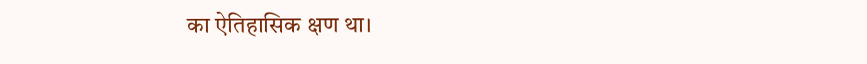का ऐतिहासिक क्षण था।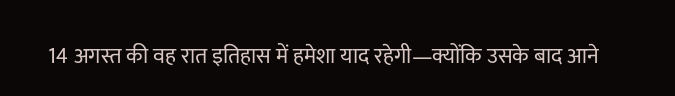14 अगस्त की वह रात इतिहास में हमेशा याद रहेगी—क्योंकि उसके बाद आने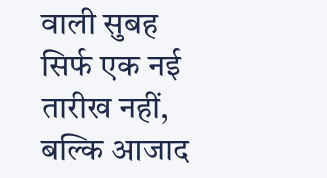वाली सुबह सिर्फ एक नई तारीख नहीं, बल्कि आजाद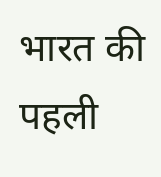भारत की पहली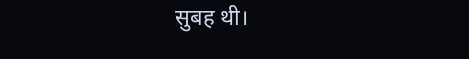सुबह थी।